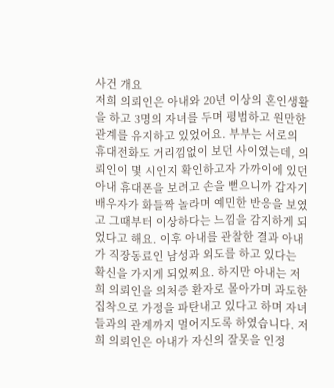사건 개요
저희 의뢰인은 아내와 20년 이상의 혼인생활을 하고 3명의 자녀를 두며 평범하고 원만한 관계를 유지하고 있었어요. 부부는 서로의 휴대전화도 거리낌없이 보던 사이였는데, 의뢰인이 몇 시인지 확인하고자 가까이에 있던 아내 휴대폰을 보려고 손을 뻗으니까 갑자기 배우자가 화들짝 놀라며 예민한 반응을 보였고 그때부터 이상하다는 느낌을 감지하게 되었다고 해요. 이후 아내를 관찰한 결과 아내가 직장동료인 남성과 외도를 하고 있다는 확신을 가지게 되었찌요. 하지만 아내는 저희 의뢰인을 의처증 환자로 몰아가며 과도한 집착으로 가정을 파탄내고 있다고 하며 자녀들과의 관계까지 멀어지도록 하였습니다. 저희 의뢰인은 아내가 자신의 잘못을 인정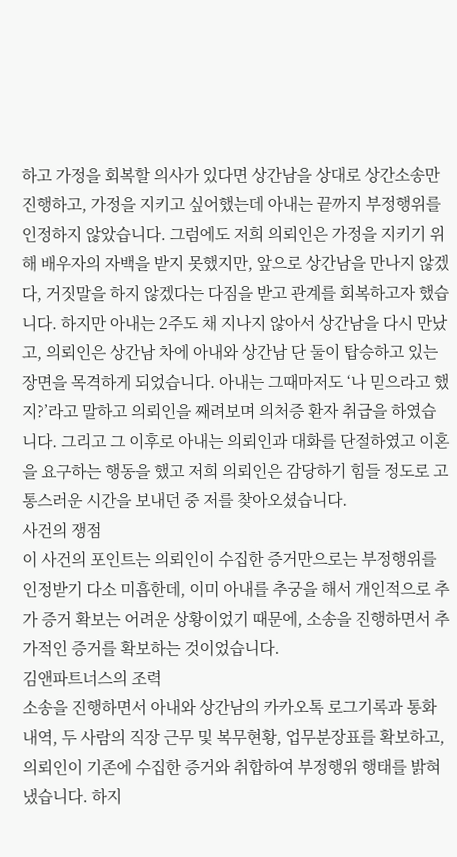하고 가정을 회복할 의사가 있다면 상간남을 상대로 상간소송만 진행하고, 가정을 지키고 싶어했는데 아내는 끝까지 부정행위를 인정하지 않았습니다. 그럼에도 저희 의뢰인은 가정을 지키기 위해 배우자의 자백을 받지 못했지만, 앞으로 상간남을 만나지 않겠다, 거짓말을 하지 않겠다는 다짐을 받고 관계를 회복하고자 했습니다. 하지만 아내는 2주도 채 지나지 않아서 상간남을 다시 만났고, 의뢰인은 상간남 차에 아내와 상간남 단 둘이 탑승하고 있는 장면을 목격하게 되었습니다. 아내는 그때마저도 ‘나 믿으라고 했지?’라고 말하고 의뢰인을 째려보며 의처증 환자 취급을 하였습니다. 그리고 그 이후로 아내는 의뢰인과 대화를 단절하였고 이혼을 요구하는 행동을 했고 저희 의뢰인은 감당하기 힘들 정도로 고통스러운 시간을 보내던 중 저를 찾아오셨습니다.
사건의 쟁점
이 사건의 포인트는 의뢰인이 수집한 증거만으로는 부정행위를 인정받기 다소 미흡한데, 이미 아내를 추궁을 해서 개인적으로 추가 증거 확보는 어려운 상황이었기 때문에, 소송을 진행하면서 추가적인 증거를 확보하는 것이었습니다.
김앤파트너스의 조력
소송을 진행하면서 아내와 상간남의 카카오톡 로그기록과 통화내역, 두 사람의 직장 근무 및 복무현황, 업무분장표를 확보하고, 의뢰인이 기존에 수집한 증거와 취합하여 부정행위 행태를 밝혀냈습니다. 하지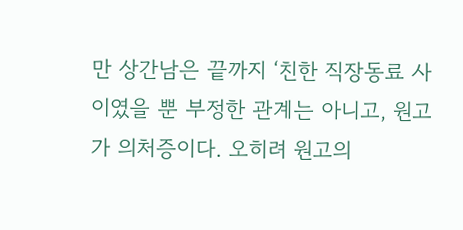만 상간남은 끝까지 ‘친한 직장동료 사이였을 뿐 부정한 관계는 아니고, 원고가 의처증이다. 오히려 원고의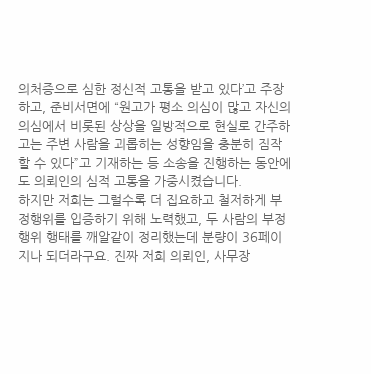의처증으로 심한 정신적 고통을 받고 있다’고 주장하고, 준비서면에 “원고가 평소 의심이 많고 자신의 의심에서 비롯된 상상을 일방적으로 현실로 간주하고는 주변 사람을 괴롭히는 성향임을 충분히 짐작 할 수 있다”고 기재하는 등 소송을 진행하는 동안에도 의뢰인의 심적 고통을 가중시켰습니다.
하지만 저희는 그럴수록 더 집요하고 철저하게 부정행위를 입증하기 위해 노력했고, 두 사람의 부정행위 행태를 깨알같이 정리했는데 분량이 36페이지나 되더라구요. 진짜 저희 의뢰인, 사무장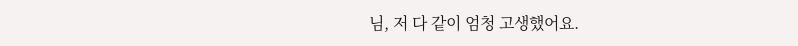님, 저 다 같이 엄청 고생했어요.